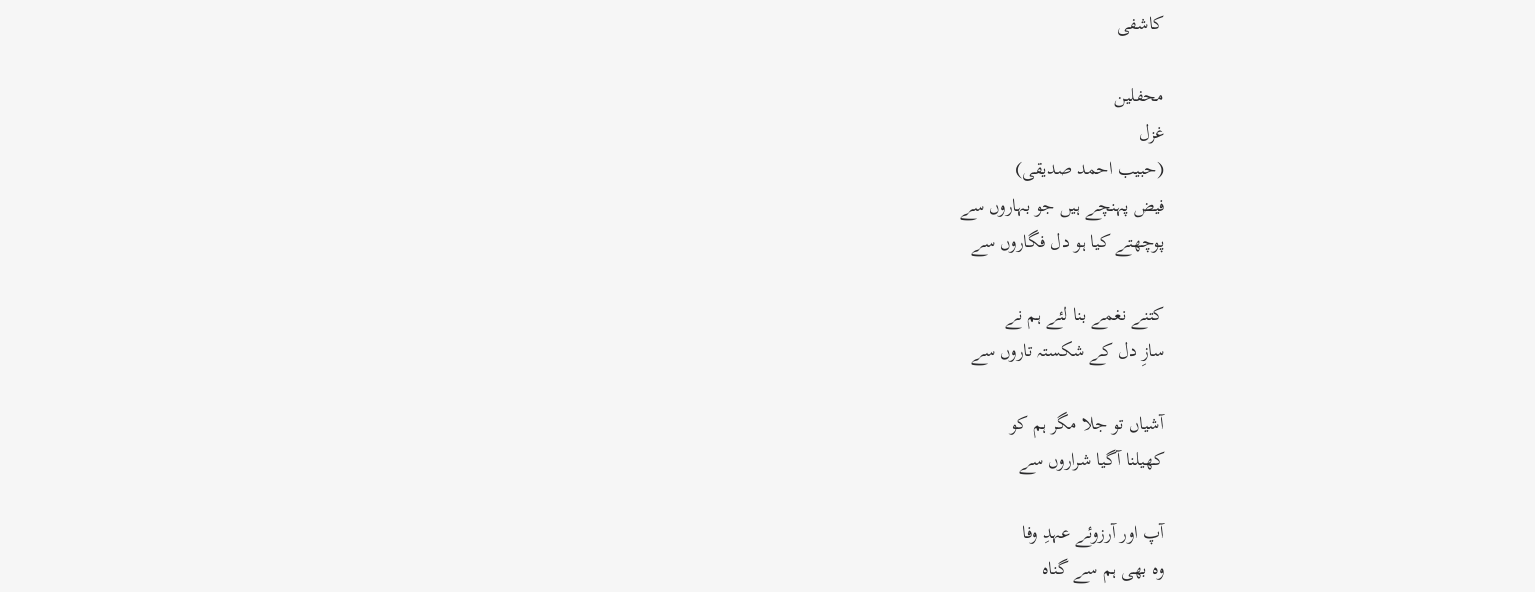کاشفی

محفلین
غزل
(حبیب احمد صدیقی)
فیض پہنچے ہیں جو بہاروں سے
پوچھتے کیا ہو دل فگاروں سے

کتنے نغمے بنا لئے ہم نے
سازِ دل کے شکستہ تاروں سے

آشیاں تو جلا مگر ہم کو
کھیلنا آگیا شراروں سے

آپ اور آرزوئے عہدِ وفا
وہ بھی ہم سے گناہ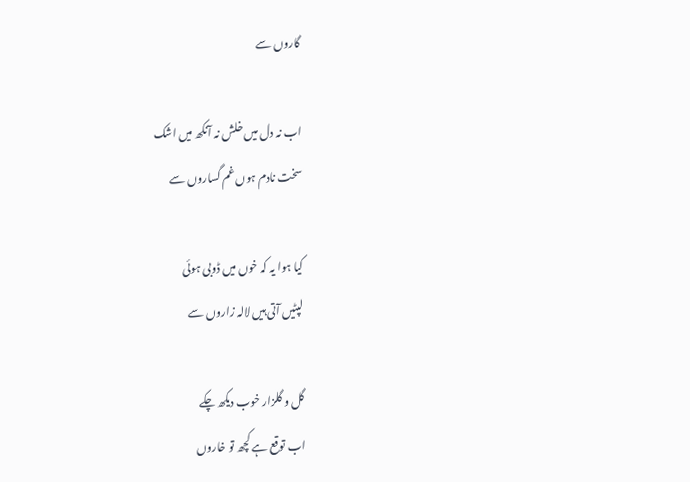گاروں سے

اب نہ دل میں خلش نہ آنکھ میں اشک
سخت نادم ہوں غم گساروں سے

کیا ہوا یہ کہ خوں میں ڈوبی ہوئی
لپٹیں آتی ہیں لالہ زاروں سے

گل و گلزار خوب دیکھ چکے
اب توقع ہے کچھ تو خاروں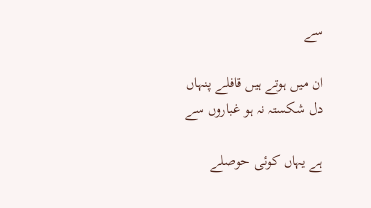سے

ان میں ہوتے ہیں قافلے پنہاں
دل شکستہ نہ ہو غباروں سے

ہے یہاں کوئی حوصلے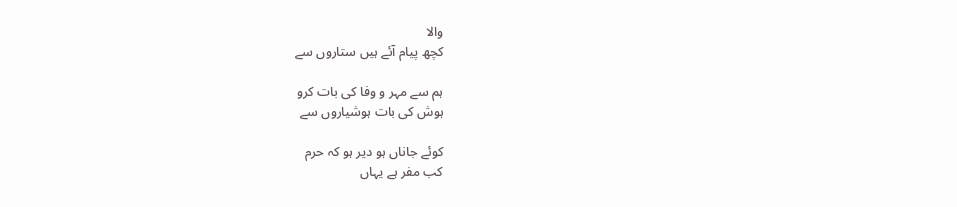والا
کچھ پیام آئے ہیں ستاروں سے

ہم سے مہر و وفا کی بات کرو
ہوش کی بات ہوشیاروں سے

کوئے جاناں ہو دیر ہو کہ حرم
کب مفر ہے یہاں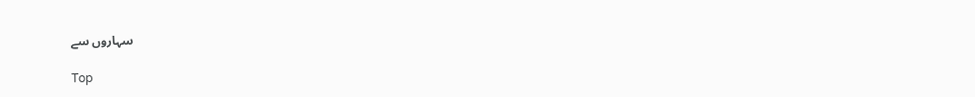سہاروں سے

Top